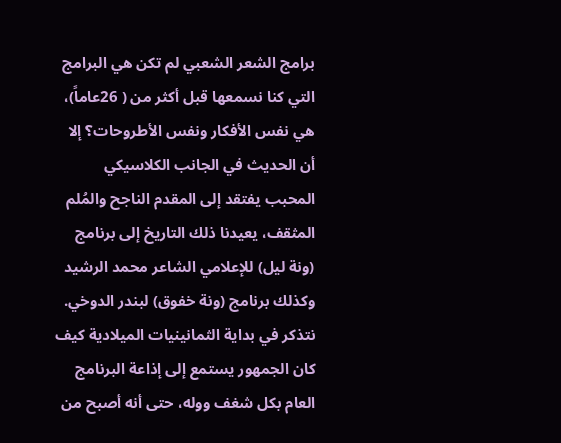برامج الشعر الشعبي لم تكن هي البرامج التي كنا نسمعها قبل أكثر من ( 26عاماً)، هي نفس الأفكار ونفس الأطروحات؟ إلا أن الحديث في الجانب الكلاسيكي المحبب يفتقد إلى المقدم الناجح والمُلم المثقف، يعيدنا ذلك التاريخ إلى برنامج (ونة ليل) للإعلامي الشاعر محمد الرشيد وكذلك برنامج (ونة خفوق) لبندر الدوخي.
نتذكر في بداية الثمانينيات الميلادية كيف كان الجمهور يستمع إلى إذاعة البرنامج العام بكل شغف ووله، حتى أنه أصبح من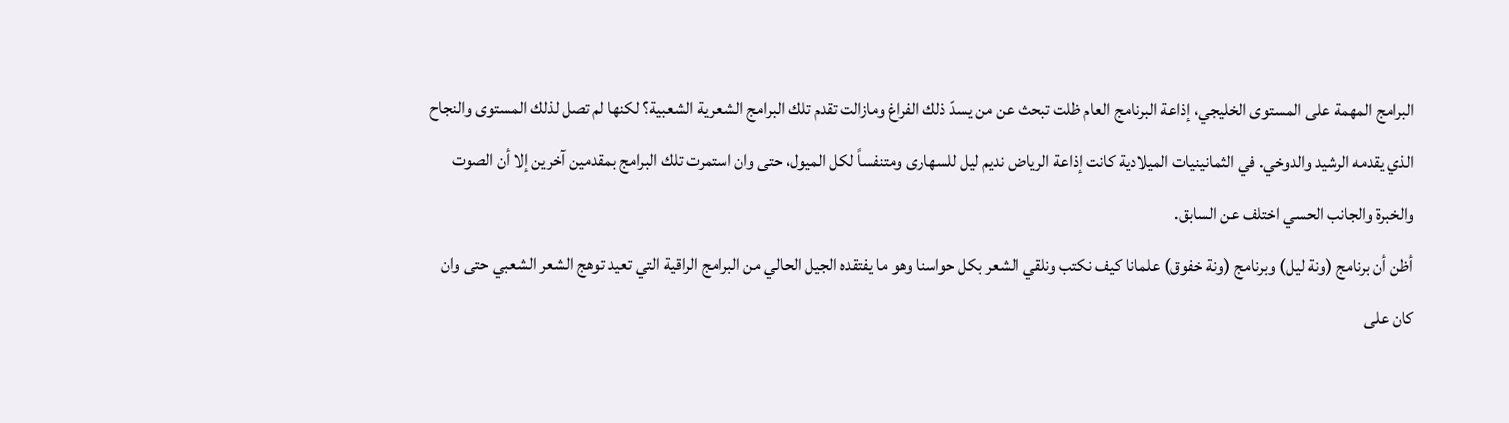البرامج المهمة على المستوى الخليجي، إذاعة البرنامج العام ظلت تبحث عن من يسدّ ذلك الفراغ ومازالت تقدم تلك البرامج الشعرية الشعبية؟ لكنها لم تصل لذلك المستوى والنجاح الذي يقدمه الرشيد والدوخي. في الثمانينيات الميلادية كانت إذاعة الرياض نديم ليل للسهارى ومتنفساً لكل الميول، حتى وان استمرت تلك البرامج بمقدمين آخرين إلا أن الصوت والخبرة والجانب الحسي اختلف عن السابق.
أظن أن برنامج (ونة ليل) وبرنامج (ونة خفوق) علمانا كيف نكتب ونلقي الشعر بكل حواسنا وهو ما يفتقده الجيل الحالي من البرامج الراقية التي تعيد توهج الشعر الشعبي حتى وان كان على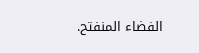الفضاء المنفتح.